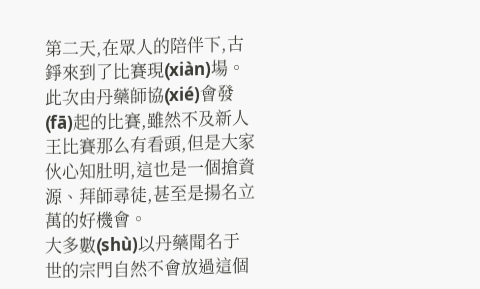第二天,在眾人的陪伴下,古錚來到了比賽現(xiàn)場。
此次由丹藥師協(xié)會發(fā)起的比賽,雖然不及新人王比賽那么有看頭,但是大家伙心知肚明,這也是一個搶資源、拜師尋徒,甚至是揚名立萬的好機會。
大多數(shù)以丹藥聞名于世的宗門自然不會放過這個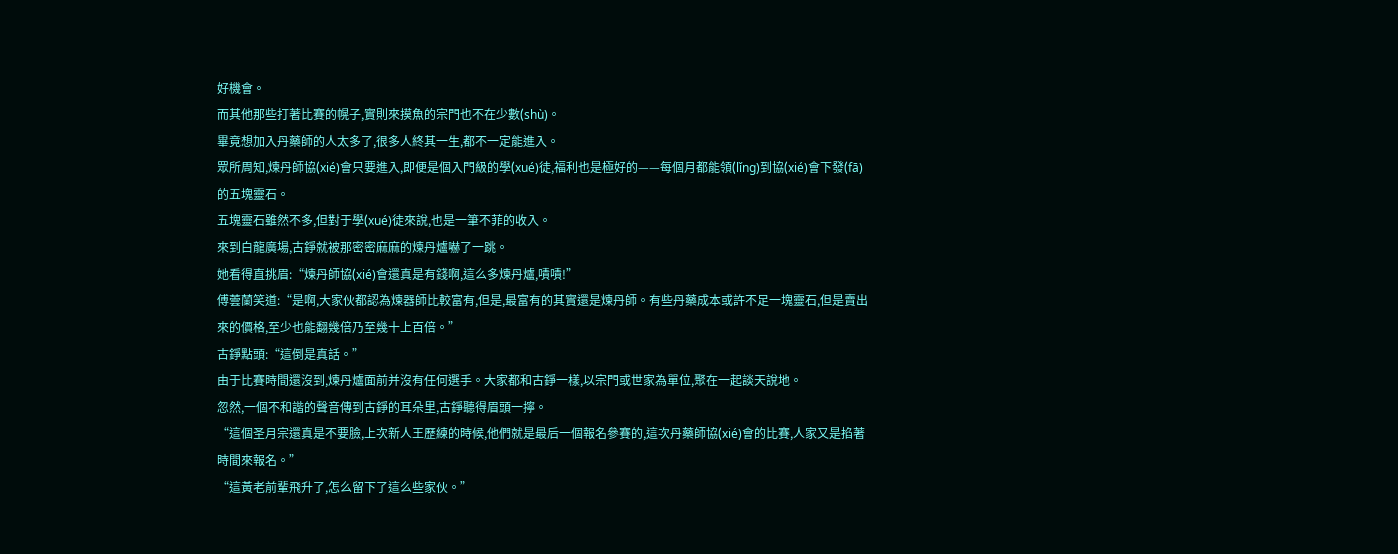好機會。
而其他那些打著比賽的幌子,實則來摸魚的宗門也不在少數(shù)。
畢竟想加入丹藥師的人太多了,很多人終其一生,都不一定能進入。
眾所周知,煉丹師協(xié)會只要進入,即便是個入門級的學(xué)徒,福利也是極好的——每個月都能領(lǐng)到協(xié)會下發(fā)的五塊靈石。
五塊靈石雖然不多,但對于學(xué)徒來說,也是一筆不菲的收入。
來到白龍廣場,古錚就被那密密麻麻的煉丹爐嚇了一跳。
她看得直挑眉:“煉丹師協(xié)會還真是有錢啊,這么多煉丹爐,嘖嘖!”
傅蕓蘭笑道:“是啊,大家伙都認為煉器師比較富有,但是,最富有的其實還是煉丹師。有些丹藥成本或許不足一塊靈石,但是賣出來的價格,至少也能翻幾倍乃至幾十上百倍。”
古錚點頭:“這倒是真話。”
由于比賽時間還沒到,煉丹爐面前并沒有任何選手。大家都和古錚一樣,以宗門或世家為單位,聚在一起談天說地。
忽然,一個不和諧的聲音傳到古錚的耳朵里,古錚聽得眉頭一擰。
“這個圣月宗還真是不要臉,上次新人王歷練的時候,他們就是最后一個報名參賽的,這次丹藥師協(xié)會的比賽,人家又是掐著時間來報名。”
“這黃老前輩飛升了,怎么留下了這么些家伙。”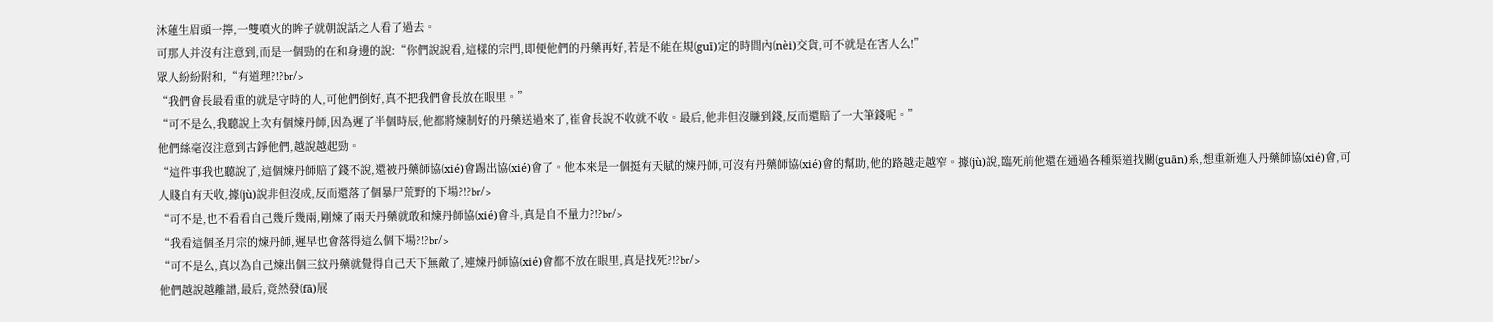沐蓮生眉頭一擰,一雙噴火的眸子就朝說話之人看了過去。
可那人并沒有注意到,而是一個勁的在和身邊的說:“你們說說看,這樣的宗門,即便他們的丹藥再好,若是不能在規(guī)定的時間內(nèi)交貨,可不就是在害人么!”
眾人紛紛附和,“有道理?!?br/>
“我們會長最看重的就是守時的人,可他們倒好,真不把我們會長放在眼里。”
“可不是么,我聽說上次有個煉丹師,因為遲了半個時辰,他都將煉制好的丹藥送過來了,崔會長說不收就不收。最后,他非但沒賺到錢,反而還賠了一大筆錢呢。”
他們絲毫沒注意到古錚他們,越說越起勁。
“這件事我也聽說了,這個煉丹師賠了錢不說,還被丹藥師協(xié)會踢出協(xié)會了。他本來是一個挺有天賦的煉丹師,可沒有丹藥師協(xié)會的幫助,他的路越走越窄。據(jù)說,臨死前他還在通過各種渠道找關(guān)系,想重新進入丹藥師協(xié)會,可人賤自有天收,據(jù)說非但沒成,反而還落了個暴尸荒野的下場?!?br/>
“可不是,也不看看自己幾斤幾兩,剛煉了兩天丹藥就敢和煉丹師協(xié)會斗,真是自不量力?!?br/>
“我看這個圣月宗的煉丹師,遲早也會落得這么個下場?!?br/>
“可不是么,真以為自己煉出個三紋丹藥就覺得自己天下無敵了,連煉丹師協(xié)會都不放在眼里,真是找死?!?br/>
他們越說越離譜,最后,竟然發(fā)展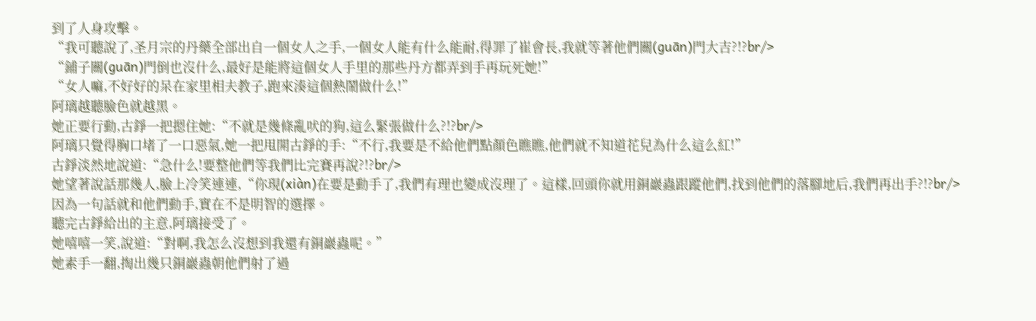到了人身攻擊。
“我可聽說了,圣月宗的丹藥全部出自一個女人之手,一個女人能有什么能耐,得罪了崔會長,我就等著他們關(guān)門大吉?!?br/>
“鋪子關(guān)門倒也沒什么,最好是能將這個女人手里的那些丹方都弄到手再玩死她!”
“女人嘛,不好好的呆在家里相夫教子,跑來湊這個熱鬧做什么!”
阿璃越聽臉色就越黑。
她正要行動,古錚一把摁住她:“不就是幾條亂吠的狗,這么緊張做什么?!?br/>
阿璃只覺得胸口堵了一口惡氣,她一把甩開古錚的手:“不行,我要是不給他們點顏色瞧瞧,他們就不知道花兒為什么這么紅!”
古錚淡然地說道:“急什么!要整他們等我們比完賽再說?!?br/>
她望著說話那幾人,臉上冷笑連連,“你現(xiàn)在要是動手了,我們有理也變成沒理了。這樣,回頭你就用銅巖蟲跟蹤他們,找到他們的落腳地后,我們再出手?!?br/>
因為一句話就和他們動手,實在不是明智的選擇。
聽完古錚給出的主意,阿璃接受了。
她嘻嘻一笑,說道:“對啊,我怎么沒想到我還有銅巖蟲呢。”
她素手一翻,掏出幾只銅巖蟲朝他們射了過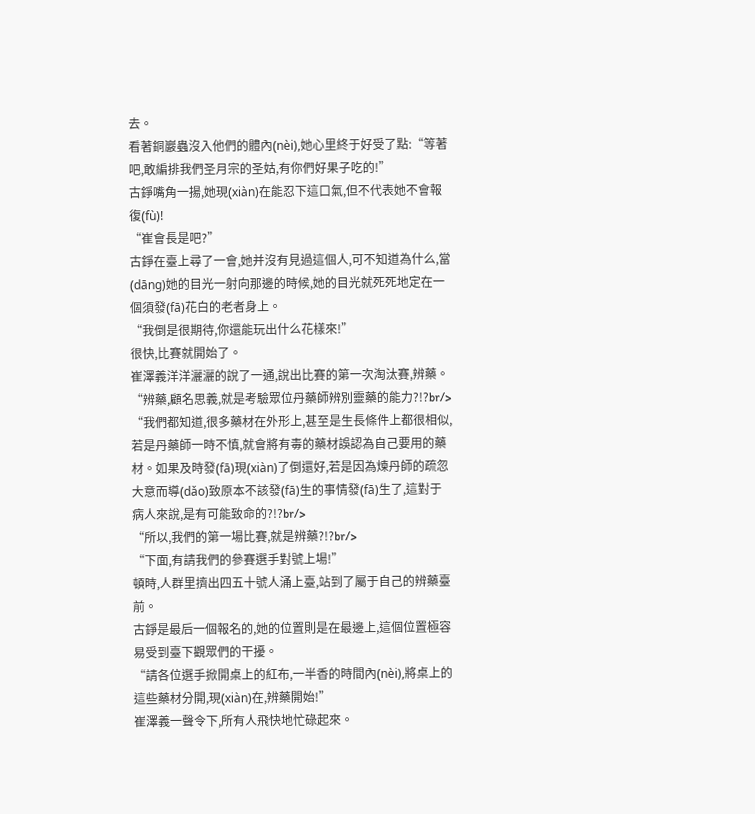去。
看著銅巖蟲沒入他們的體內(nèi),她心里終于好受了點:“等著吧,敢編排我們圣月宗的圣姑,有你們好果子吃的!”
古錚嘴角一揚,她現(xiàn)在能忍下這口氣,但不代表她不會報復(fù)!
“崔會長是吧?”
古錚在臺上尋了一會,她并沒有見過這個人,可不知道為什么,當(dāng)她的目光一射向那邊的時候,她的目光就死死地定在一個須發(fā)花白的老者身上。
“我倒是很期待,你還能玩出什么花樣來!”
很快,比賽就開始了。
崔澤義洋洋灑灑的說了一通,說出比賽的第一次淘汰賽,辨藥。
“辨藥,顧名思義,就是考驗眾位丹藥師辨別靈藥的能力?!?br/>
“我們都知道,很多藥材在外形上,甚至是生長條件上都很相似,若是丹藥師一時不慎,就會將有毒的藥材誤認為自己要用的藥材。如果及時發(fā)現(xiàn)了倒還好,若是因為煉丹師的疏忽大意而導(dǎo)致原本不該發(fā)生的事情發(fā)生了,這對于病人來說,是有可能致命的?!?br/>
“所以,我們的第一場比賽,就是辨藥?!?br/>
“下面,有請我們的參賽選手對號上場!”
頓時,人群里擠出四五十號人涌上臺,站到了屬于自己的辨藥臺前。
古錚是最后一個報名的,她的位置則是在最邊上,這個位置極容易受到臺下觀眾們的干擾。
“請各位選手掀開桌上的紅布,一半香的時間內(nèi),將桌上的這些藥材分開,現(xiàn)在,辨藥開始!”
崔澤義一聲令下,所有人飛快地忙碌起來。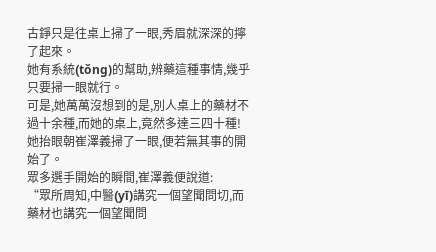古錚只是往桌上掃了一眼,秀眉就深深的擰了起來。
她有系統(tǒng)的幫助,辨藥這種事情,幾乎只要掃一眼就行。
可是,她萬萬沒想到的是,別人桌上的藥材不過十余種,而她的桌上,竟然多達三四十種!
她抬眼朝崔澤義掃了一眼,便若無其事的開始了。
眾多選手開始的瞬間,崔澤義便說道:
“眾所周知,中醫(yī)講究一個望聞問切,而藥材也講究一個望聞問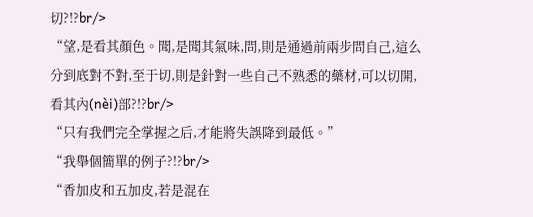切?!?br/>
“望,是看其顏色。聞,是聞其氣味,問,則是通過前兩步問自己,這么分到底對不對,至于切,則是針對一些自己不熟悉的藥材,可以切開,看其內(nèi)部?!?br/>
“只有我們完全掌握之后,才能將失誤降到最低。”
“我舉個簡單的例子?!?br/>
“香加皮和五加皮,若是混在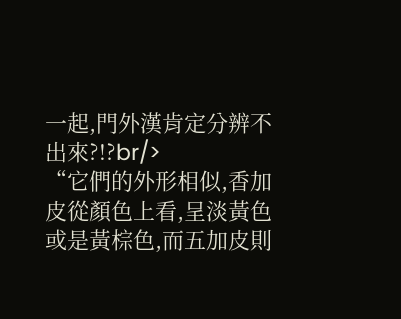一起,門外漢肯定分辨不出來?!?br/>
“它們的外形相似,香加皮從顏色上看,呈淡黃色或是黃棕色,而五加皮則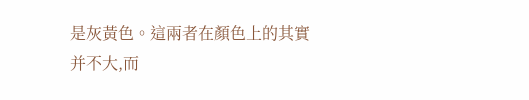是灰黃色。這兩者在顏色上的其實并不大,而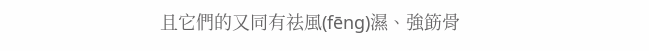且它們的又同有祛風(fēng)濕、強筯骨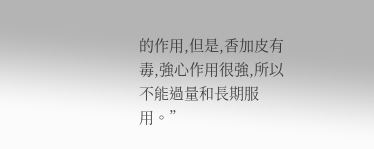的作用,但是,香加皮有毒,強心作用很強,所以不能過量和長期服用。”